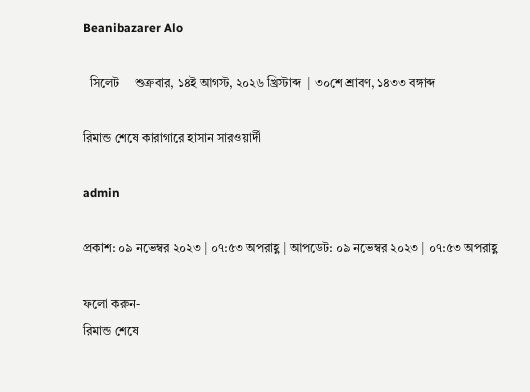Beanibazarer Alo

  সিলেট     শুক্রবার, ১৪ই আগস্ট, ২০২৬ খ্রিস্টাব্দ  | ৩০শে শ্রাবণ, ১৪৩৩ বঙ্গাব্দ

রিমান্ড শেষে কারাগারে হাসান সারওয়ার্দী

admin

প্রকাশ: ০৯ নভেম্বর ২০২৩ | ০৭:৫৩ অপরাহ্ণ | আপডেট: ০৯ নভেম্বর ২০২৩ | ০৭:৫৩ অপরাহ্ণ

ফলো করুন-
রিমান্ড শেষে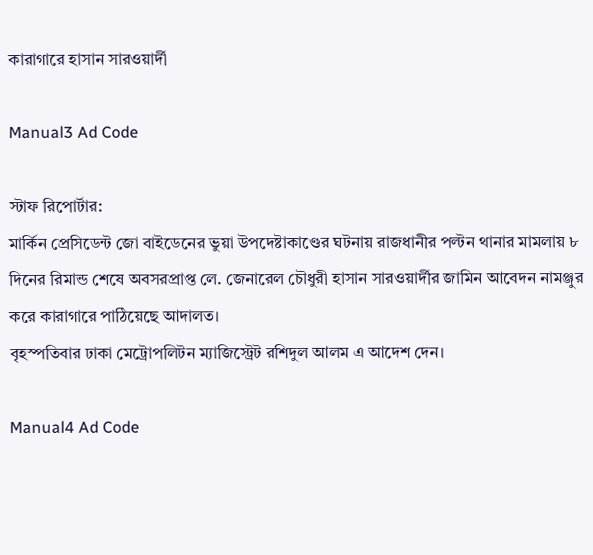কারাগারে হাসান সারওয়ার্দী

Manual3 Ad Code

স্টাফ রিপোর্টার:
মার্কিন প্রেসিডেন্ট জো বাইডেনের ভুয়া উপদেষ্টাকাণ্ডের ঘটনায় রাজধানীর পল্টন থানার মামলায় ৮ দিনের রিমান্ড শেষে অবসরপ্রাপ্ত লে. জেনারেল চৌধুরী হাসান সারওয়ার্দীর জামিন আবেদন নামঞ্জুর করে কারাগারে পাঠিয়েছে আদালত।
বৃহস্পতিবার ঢাকা মেট্রোপলিটন ম্যাজিস্ট্রেট রশিদুল আলম এ আদেশ দেন।

Manual4 Ad Code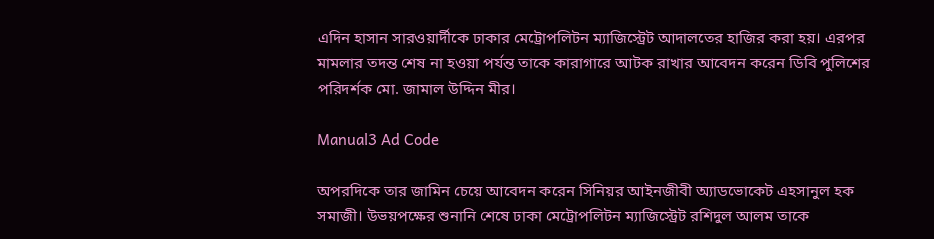এদিন হাসান সারওয়ার্দীকে ঢাকার মেট্রোপলিটন ম্যাজিস্ট্রেট আদালতের হাজির করা হয়। এরপর মামলার তদন্ত শেষ না হওয়া পর্যন্ত তাকে কারাগারে আটক রাখার আবেদন করেন ডিবি পুলিশের পরিদর্শক মো. জামাল উদ্দিন মীর।

Manual3 Ad Code

অপরদিকে তার জামিন চেয়ে আবেদন করেন সিনিয়র আইনজীবী অ্যাডভোকেট এহসানুল হক সমাজী। উভয়পক্ষের শুনানি শেষে ঢাকা মেট্রোপলিটন ম্যাজিস্ট্রেট রশিদুল আলম তাকে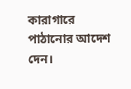কারাগারে পাঠানোর আদেশ দেন।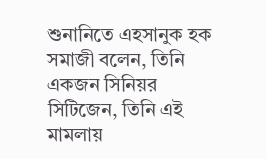শুনানিতে এহসানুক হক সমাজী বলেন, তিনি একজন সিনিয়র সিটিজেন, তিনি এই মামলায়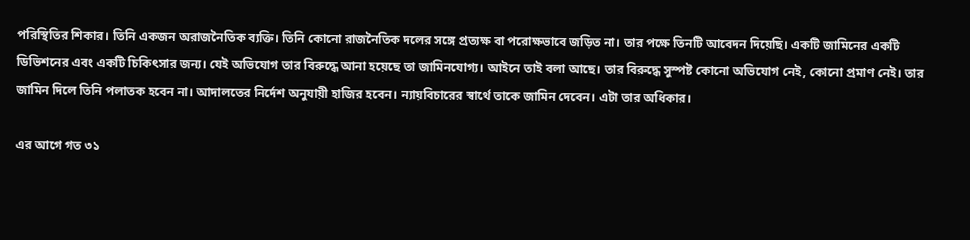পরিস্থিতির শিকার। তিনি একজন অরাজনৈতিক ব্যক্তি। তিনি কোনো রাজনৈতিক দলের সঙ্গে প্রত্যক্ষ বা পরোক্ষভাবে জড়িত না। তার পক্ষে তিনটি আবেদন দিয়েছি। একটি জামিনের একটি ডিভিশনের এবং একটি চিকিৎসার জন্য। যেই অভিযোগ তার বিরুদ্ধে আনা হয়েছে তা জামিনযোগ্য। আইনে তাই বলা আছে। তার বিরুদ্ধে সুস্পষ্ট কোনো অভিযোগ নেই, কোনো প্রমাণ নেই। তার জামিন দিলে তিনি পলাতক হবেন না। আদালতের নির্দেশ অনুযায়ী হাজির হবেন। ন্যায়বিচারের স্বার্থে তাকে জামিন দেবেন। এটা তার অধিকার।

এর আগে গত ৩১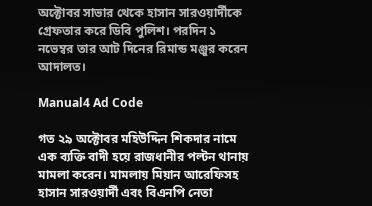অক্টোবর সাভার থেকে হাসান সারওয়ার্দীকে গ্রেফতার করে ডিবি পুলিশ। পরদিন ১ নভেম্বর তার আট দিনের রিমান্ড মঞ্জুর করেন আদালত।

Manual4 Ad Code

গত ২৯ অক্টোবর মহিউদ্দিন শিকদার নামে এক ব্যক্তি বাদী হয়ে রাজধানীর পল্টন থানায় মামলা করেন। মামলায় মিয়ান আরেফিসহ হাসান সারওয়ার্দী এবং বিএনপি নেতা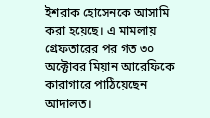ইশরাক হোসেনকে আসামি করা হয়েছে। এ মামলায় গ্রেফতারের পর গত ৩০ অক্টোবর মিয়ান আরেফিকে কারাগারে পাঠিয়েছেন আদালত।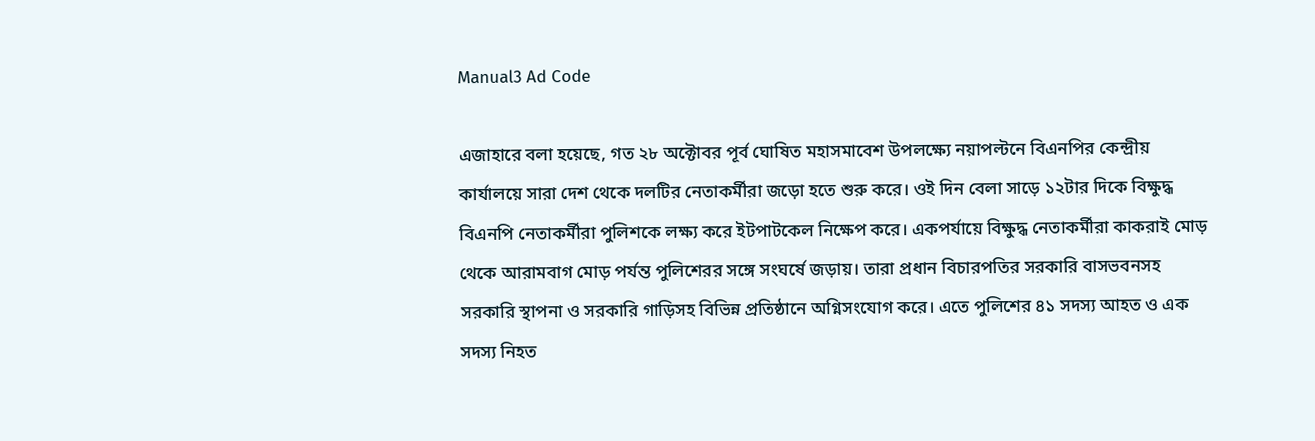Manual3 Ad Code

এজাহারে বলা হয়েছে, গত ২৮ অক্টোবর পূর্ব ঘোষিত মহাসমাবেশ উপলক্ষ্যে নয়াপল্টনে বিএনপির কেন্দ্রীয় কার্যালয়ে সারা দেশ থেকে দলটির নেতাকর্মীরা জড়ো হতে শুরু করে। ওই দিন বেলা সাড়ে ১২টার দিকে বিক্ষুদ্ধ বিএনপি নেতাকর্মীরা পুলিশকে লক্ষ্য করে ইটপাটকেল নিক্ষেপ করে। একপর্যায়ে বিক্ষুদ্ধ নেতাকর্মীরা কাকরাই মোড় থেকে আরামবাগ মোড় পর্যন্ত পুলিশেরর সঙ্গে সংঘর্ষে জড়ায়। তারা প্রধান বিচারপতির সরকারি বাসভবনসহ সরকারি স্থাপনা ও সরকারি গাড়িসহ বিভিন্ন প্রতিষ্ঠানে অগ্নিসংযোগ করে। এতে পুলিশের ৪১ সদস্য আহত ও এক সদস্য নিহত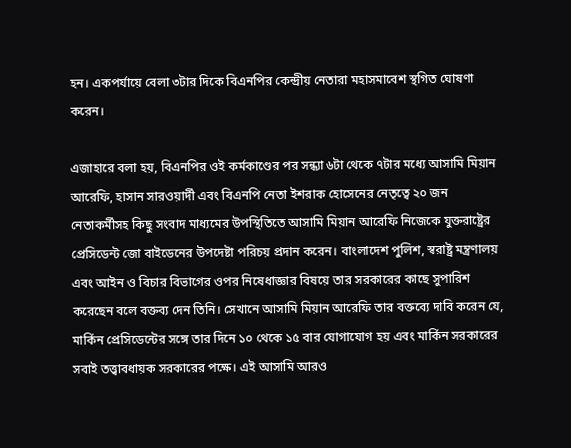হন। একপর্যায়ে বেলা ৩টার দিকে বিএনপির কেন্দ্রীয় নেতারা মহাসমাবেশ স্থগিত ঘোষণা করেন।

এজাহারে বলা হয়, বিএনপির ওই কর্মকাণ্ডের পর সন্ধ্যা ৬টা থেকে ৭টার মধ্যে আসামি মিয়ান আরেফি, হাসান সারওয়ার্দী এবং বিএনপি নেতা ইশরাক হোসেনের নেতৃত্বে ২০ জন নেতাকর্মীসহ কিছু সংবাদ মাধ্যমের উপস্থিতিতে আসামি মিয়ান আরেফি নিজেকে যুক্তরাষ্ট্রের প্রেসিডেন্ট জো বাইডেনের উপদেষ্টা পরিচয় প্রদান করেন। বাংলাদেশ পুলিশ, স্বরাষ্ট্র মন্ত্রণালয় এবং আইন ও বিচার বিভাগের ওপর নিষেধাজ্ঞার বিষয়ে তার সরকারের কাছে সুপারিশ করেছেন বলে বক্তব্য দেন তিনি। সেখানে আসামি মিয়ান আরেফি তার বক্তব্যে দাবি করেন যে, মার্কিন প্রেসিডেন্টের সঙ্গে তার দিনে ১০ থেকে ১৫ বার যোগাযোগ হয় এবং মার্কিন সরকারের সবাই তত্ত্বাবধায়ক সরকারের পক্ষে। এই আসামি আরও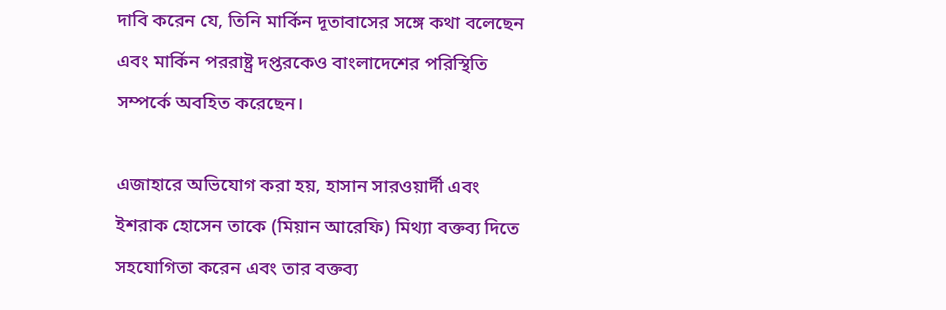দাবি করেন যে, তিনি মার্কিন দূতাবাসের সঙ্গে কথা বলেছেন এবং মার্কিন পররাষ্ট্র দপ্তরকেও বাংলাদেশের পরিস্থিতি সম্পর্কে অবহিত করেছেন।

এজাহারে অভিযোগ করা হয়, হাসান সারওয়ার্দী এবং ইশরাক হোসেন তাকে (মিয়ান আরেফি) মিথ্যা বক্তব্য দিতে সহযোগিতা করেন এবং তার বক্তব্য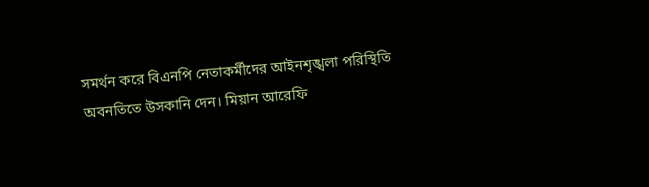সমর্থন করে বিএনপি নেতাকর্মীদের আইনশৃঙ্খলা পরিস্থিতি অবনতিতে উসকানি দেন। মিয়ান আরেফি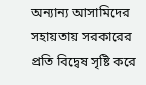অন্যান্য আসামিদের সহায়তায় সরকারের প্রতি বিদ্বেষ সৃষ্টি করে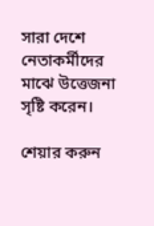সারা দেশে নেতাকর্মীদের মাঝে উত্তেজনা সৃষ্টি করেন।

শেয়ার করুন